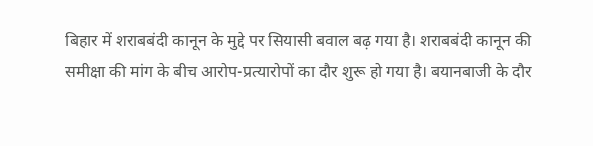बिहार में शराबबंदी कानून के मुद्दे पर सियासी बवाल बढ़ गया है। शराबबंदी कानून की समीक्षा की मांग के बीच आरोप-प्रत्यारोपों का दौर शुरू हो गया है। बयानबाजी के दौर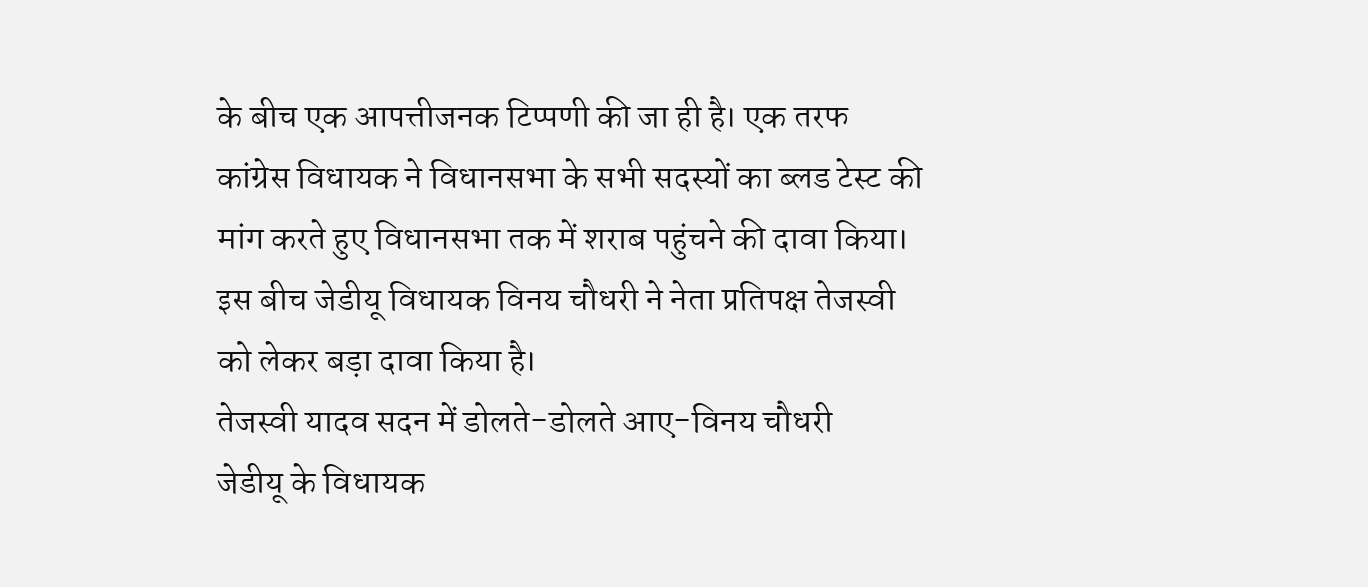के बीच एक आपत्तीजनक टिप्पणी की जा ही है। एक तरफ कांग्रेस विधायक ने विधानसभा के सभी सदस्यों का ब्लड टेस्ट की मांग करते हुए विधानसभा तक में शराब पहुंचने की दावा किया। इस बीच जेडीयू विधायक विनय चौधरी ने नेता प्रतिपक्ष तेजस्वी को लेकर बड़ा दावा किया है।
तेजस्वी यादव सदन में डोलते-डोलते आए-विनय चौधरी
जेडीयू के विधायक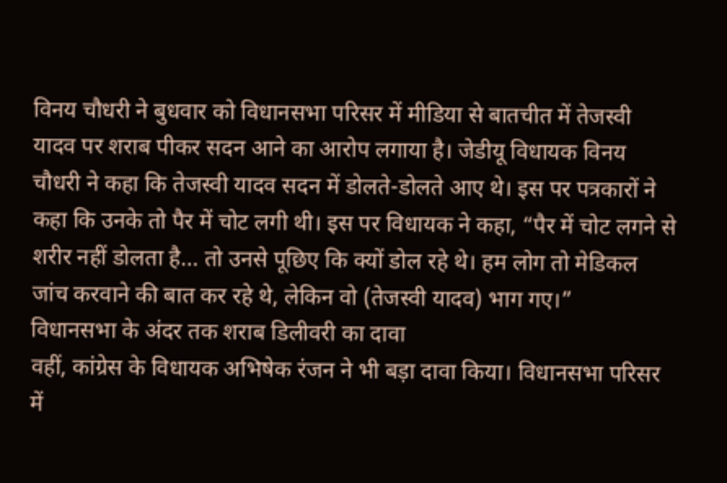विनय चौधरी ने बुधवार को विधानसभा परिसर में मीडिया से बातचीत में तेजस्वी यादव पर शराब पीकर सदन आने का आरोप लगाया है। जेडीयू विधायक विनय चौधरी ने कहा कि तेजस्वी यादव सदन में डोलते-डोलते आए थे। इस पर पत्रकारों ने कहा कि उनके तो पैर में चोट लगी थी। इस पर विधायक ने कहा, “पैर में चोट लगने से शरीर नहीं डोलता है… तो उनसे पूछिए कि क्यों डोल रहे थे। हम लोग तो मेडिकल जांच करवाने की बात कर रहे थे, लेकिन वो (तेजस्वी यादव) भाग गए।”
विधानसभा के अंदर तक शराब डिलीवरी का दावा
वहीं, कांग्रेस के विधायक अभिषेक रंजन ने भी बड़ा दावा किया। विधानसभा परिसर में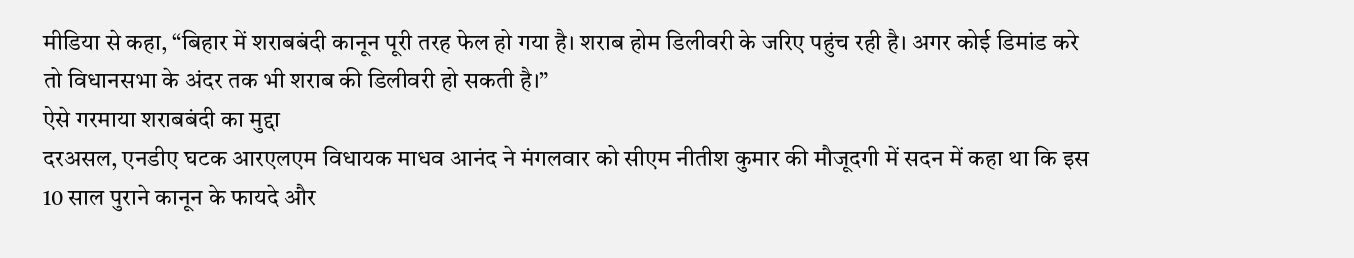मीडिया से कहा, “बिहार में शराबबंदी कानून पूरी तरह फेल हो गया है। शराब होम डिलीवरी के जरिए पहुंच रही है। अगर कोई डिमांड करे तो विधानसभा के अंदर तक भी शराब की डिलीवरी हो सकती है।”
ऐसे गरमाया शराबबंदी का मुद्दा
दरअसल, एनडीए घटक आरएलएम विधायक माधव आनंद ने मंगलवार को सीएम नीतीश कुमार की मौजूदगी में सदन में कहा था कि इस 10 साल पुराने कानून के फायदे और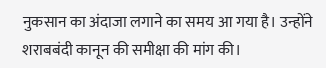नुकसान का अंदाजा लगाने का समय आ गया है। उन्होंने शराबबंदी कानून की समीक्षा की मांग की।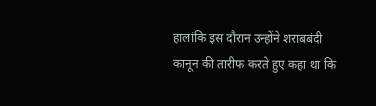हालांकि इस दौरान उन्होंने शराबबंदी कानून की तारीफ करते हुए कहा था कि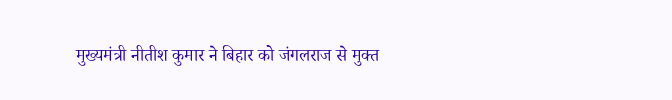मुख्यमंत्री नीतीश कुमार ने बिहार को जंगलराज से मुक्त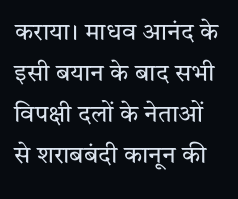कराया। माधव आनंद के इसी बयान के बाद सभी विपक्षी दलों के नेताओं से शराबबंदी कानून की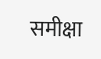समीक्षा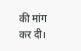की मांग कर दी।